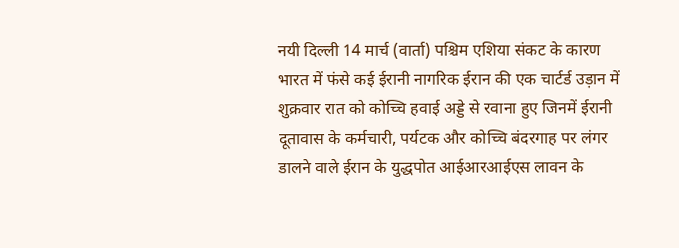नयी दिल्ली 14 मार्च (वार्ता) पश्चिम एशिया संकट के कारण भारत में फंसे कई ईरानी नागरिक ईरान की एक चार्टर्ड उड़ान में शुक्रवार रात को कोच्चि हवाई अड्डे से रवाना हुए जिनमें ईरानी दूतावास के कर्मचारी, पर्यटक और कोच्चि बंदरगाह पर लंगर डालने वाले ईरान के युद्धपोत आईआरआईएस लावन के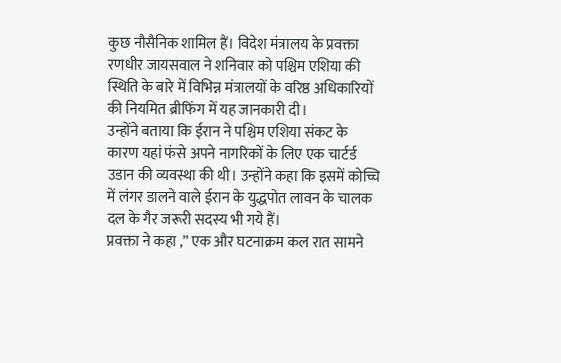कुछ नौसैनिक शामिल हैं। विदेश मंत्रालय के प्रवक्ता रणधीर जायसवाल ने शनिवार को पश्चिम एशिया की स्थिति के बारे में विभिन्न मंत्रालयों के वरिष्ठ अधिकारियों की नियमित ब्रीफिंग में यह जानकारी दी।
उन्होंने बताया कि ईरान ने पश्चिम एशिया संकट के कारण यहां फंसे अपने नागरिकों के लिए एक चार्टर्ड उडान की व्यवस्था की थी। उन्होंने कहा कि इसमें कोच्चि में लंगर डालने वाले ईरान के युद्धपोत लावन के चालक दल के गैर जरूरी सदस्य भी गये हैं।
प्रवक्ता ने कहा ,” एक और घटनाक्रम कल रात सामने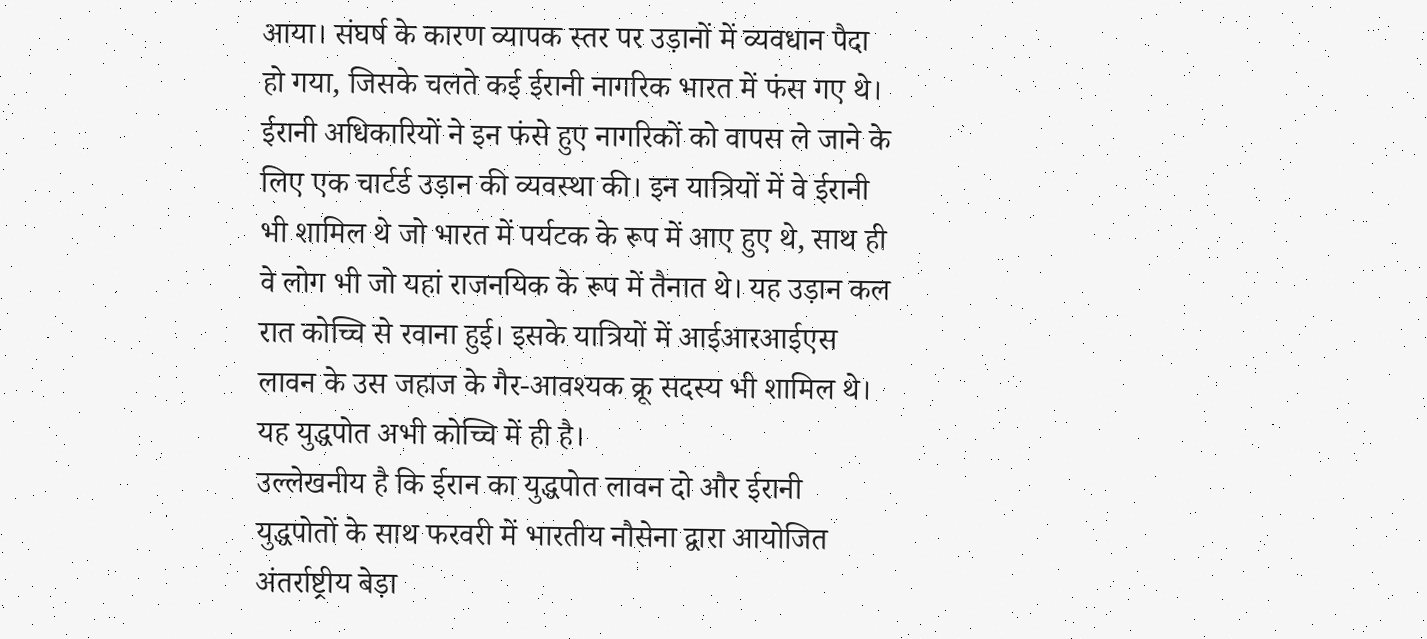आया। संघर्ष के कारण व्यापक स्तर पर उड़ानों में व्यवधान पैदा हो गया, जिसके चलते कई ईरानी नागरिक भारत में फंस गए थे। ईरानी अधिकारियों ने इन फंसे हुए नागरिकों को वापस ले जाने के लिए एक चार्टर्ड उड़ान की व्यवस्था की। इन यात्रियों में वे ईरानी भी शामिल थे जो भारत में पर्यटक के रूप में आए हुए थे, साथ ही वे लोग भी जो यहां राजनयिक के रूप में तैनात थे। यह उड़ान कल रात कोच्चि से रवाना हुई। इसके यात्रियों में आईआरआईएस लावन के उस जहाज के गैर-आवश्यक क्रू सदस्य भी शामिल थे। यह युद्धपोत अभी कोच्चि में ही है।
उल्लेखनीय है कि ईरान का युद्धपोत लावन दो और ईरानी युद्धपोतों के साथ फरवरी में भारतीय नौसेना द्वारा आयोजित अंतर्राष्ट्रीय बेड़ा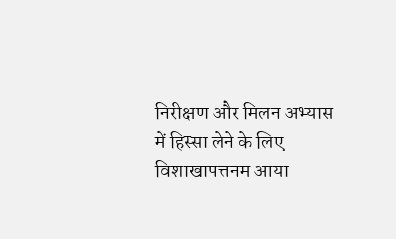निरीक्षण और मिलन अभ्यास में हिस्सा लेने के लिए विशाखापत्तनम आया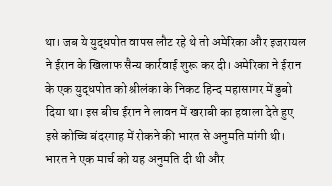था। जब ये युद्धपोत वापस लौट रहे थे तो अमेरिका और इजरायल ने ईरान के खिलाफ सैन्य कार्रवाई शुरू कर दी। अमेरिका ने ईरान के एक युद्धपोत को श्रीलंका के निकट हिन्द महासागर में डुबो दिया था। इस बीच ईरान ने लावन में खराबी का हवाला देते हुए इसे कोच्चि बंदरगाह में रोकने की भारत से अनुमति मांगी थी। भारत ने एक मार्च को यह अनुमति दी थी और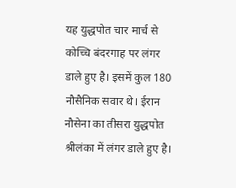यह युद्धपोत चार मार्च से कोच्चि बंदरगाह पर लंगर डाले हुए है। इसमें कुल 180 नौसैनिक सवार थे। ईरान नौसेना का तीसरा युद्धपोत श्रीलंका में लंगर डाले हुए है।